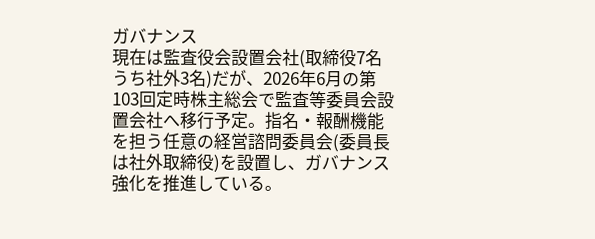ガバナンス
現在は監査役会設置会社(取締役7名うち社外3名)だが、2026年6月の第103回定時株主総会で監査等委員会設置会社へ移行予定。指名・報酬機能を担う任意の経営諮問委員会(委員長は社外取締役)を設置し、ガバナンス強化を推進している。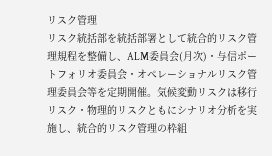リスク管理
リスク統括部を統括部署として統合的リスク管理規程を整備し、ALM委員会(月次)・与信ポートフォリオ委員会・オペレーショナルリスク管理委員会等を定期開催。気候変動リスクは移行リスク・物理的リスクともにシナリオ分析を実施し、統合的リスク管理の枠組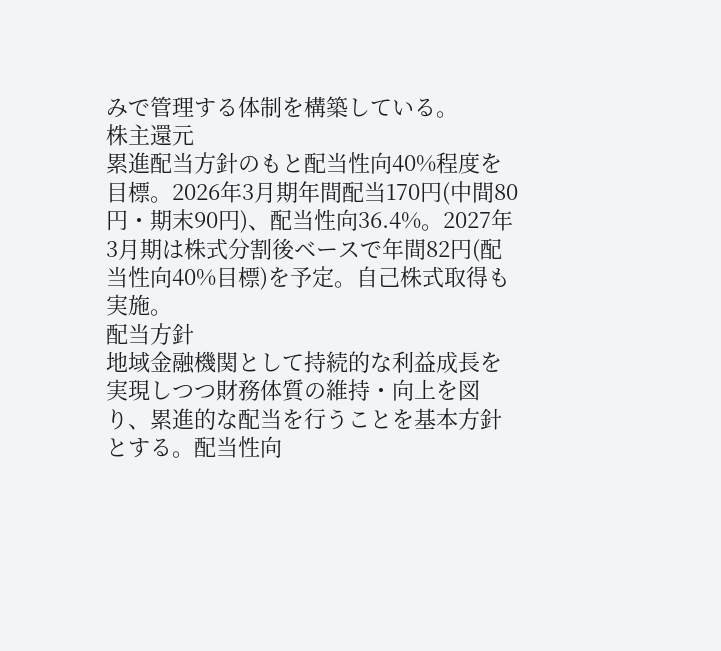みで管理する体制を構築している。
株主還元
累進配当方針のもと配当性向40%程度を目標。2026年3月期年間配当170円(中間80円・期末90円)、配当性向36.4%。2027年3月期は株式分割後ベースで年間82円(配当性向40%目標)を予定。自己株式取得も実施。
配当方針
地域金融機関として持続的な利益成長を実現しつつ財務体質の維持・向上を図り、累進的な配当を行うことを基本方針とする。配当性向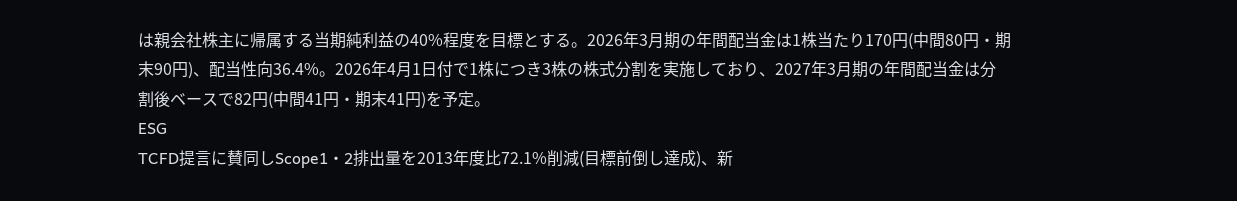は親会社株主に帰属する当期純利益の40%程度を目標とする。2026年3月期の年間配当金は1株当たり170円(中間80円・期末90円)、配当性向36.4%。2026年4月1日付で1株につき3株の株式分割を実施しており、2027年3月期の年間配当金は分割後ベースで82円(中間41円・期末41円)を予定。
ESG
TCFD提言に賛同しScope1・2排出量を2013年度比72.1%削減(目標前倒し達成)、新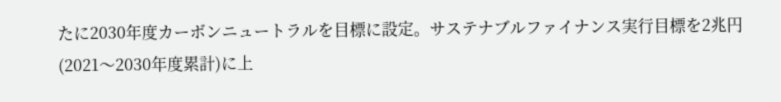たに2030年度カーボンニュートラルを目標に設定。サステナブルファイナンス実行目標を2兆円(2021〜2030年度累計)に上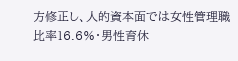方修正し、人的資本面では女性管理職比率16.6%・男性育休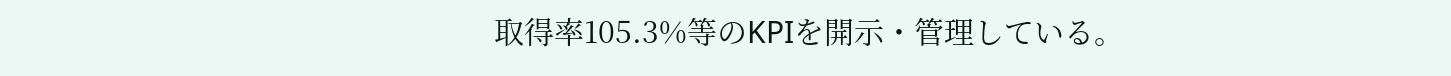取得率105.3%等のKPIを開示・管理している。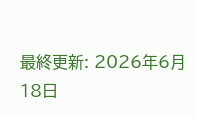最終更新: 2026年6月18日